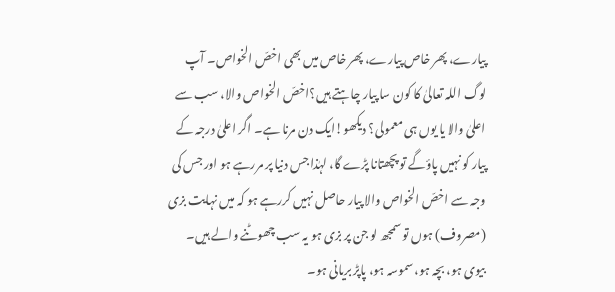پیارے، پھر خاص پیارے، پھر خاص میں بھی اخصّ الخواص۔ آپ لوگ اللہ تعالیٰ کا کون سا پیار چاہتے ہیں؟اخصّ الخواص والا، سب سے اعلیٰ والا یا یوں ہی معمولی؟ دیکھو!ایک دن مرنا ہے۔ اگر اعلیٰ درجہ کے پیار کو نہیں پاؤگے تو پچھتانا پڑے گا، لہٰذا جس دنیا پر مررہے ہو اور جس کی وجہ سے اخصّ الخواص والا پیار حاصل نہیں کررہے ہو کہ میں نہایت بزی (مصروف) ہوں تو سمجھ لو جن پر بزی ہو یہ سب چھوٹنے والے ہیں۔ بیوی ہو، بچہ ہو، سموسہ ہو، پاپڑ بریانی ہو۔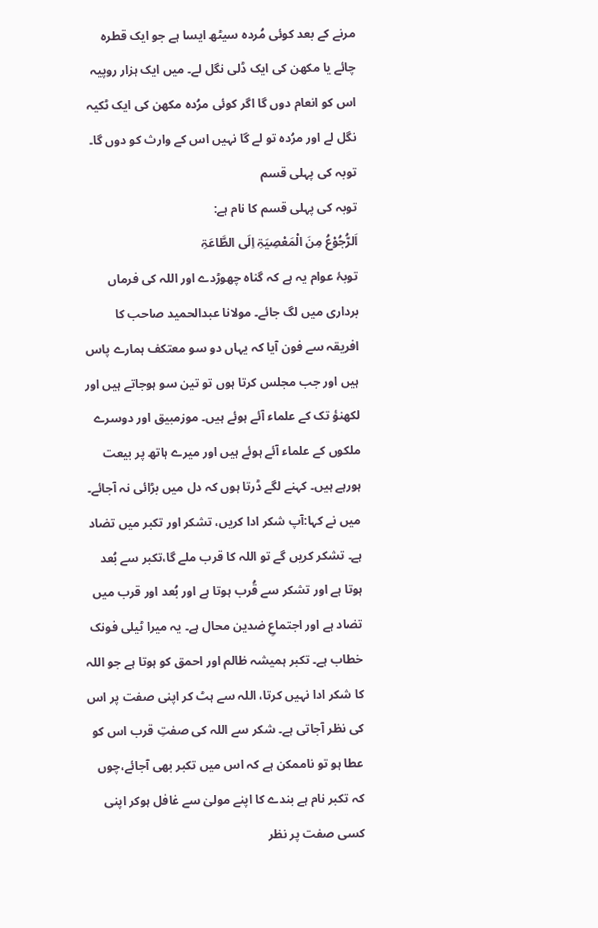مرنے کے بعد کوئی مُردہ سیٹھ ایسا ہے جو ایک قطرہ چائے یا مکھن کی ایک ڈلی نگل لے۔ میں ایک ہزار روپیہ اس کو انعام دوں گا اگر کوئی مرُدہ مکھن کی ایک ٹکیہ نگل لے اور مرُدہ تو لے گا نہیں اس کے وارث کو دوں گا۔
توبہ کی پہلی قسم
توبہ کی پہلی قسم کا نام ہے:
اَلرُّجُوْعُ مِنَ الْمَعْصِیَۃِ اِلَی الطَّاعَۃِ
توبۂ عوام یہ ہے کہ گناہ چھوڑدے اور اللہ کی فرماں برداری میں لگ جائے۔ مولانا عبدالحمید صاحب کا افریقہ سے فون آیا کہ یہاں دو سو معتکف ہمارے پاس ہیں اور جب مجلس کرتا ہوں تو تین سو ہوجاتے ہیں اور لکھنؤ تک کے علماء آئے ہوئے ہیں۔ موزمبیق اور دوسرے ملکوں کے علماء آئے ہوئے ہیں اور میرے ہاتھ پر بیعت ہورہے ہیں۔ کہنے لگے ڈرتا ہوں کہ دل میں بڑائی نہ آجائے۔ میں نے کہا:آپ شکر ادا کریں، تشکر اور تکبر میں تضاد ہے۔ تشکر کریں گے تو اللہ کا قرب ملے گا،تکبر سے بُعد ہوتا ہے اور تشکر سے قُرب ہوتا ہے اور بُعد اور قرب میں تضاد ہے اور اجتماعِ ضدین محال ہے۔ یہ میرا ٹیلی فونک خطاب ہے۔ تکبر ہمیشہ ظالم اور احمق کو ہوتا ہے جو اللہ کا شکر ادا نہیں کرتا، اللہ سے ہٹ کر اپنی صفت پر اس کی نظر آجاتی ہے۔ شکر سے اللہ کی صفتِ قرب اس کو عطا ہو تو ناممکن ہے کہ اس میں تکبر بھی آجائے،چوں کہ تکبر نام ہے بندے کا اپنے مولیٰ سے غافل ہوکر اپنی کسی صفت پر نظر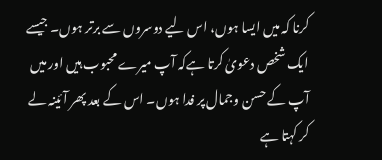کرنا کہ میں ایسا ہوں، اس لیے دوسروں سے برتر ہوں۔ جیسے ایک شخص دعویٰ کرتا ہےکہ آپ میرے محبوب ہیں اور میں آپ کے حسن وجمال پر فدا ہوں۔ اس کے بعد پھر آئینہ لے کر کہتا ہے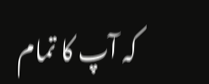کہ آپ کا تمام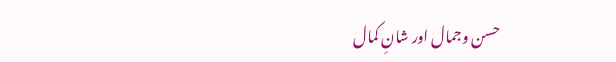حسن وجمال اور شانِ کمال